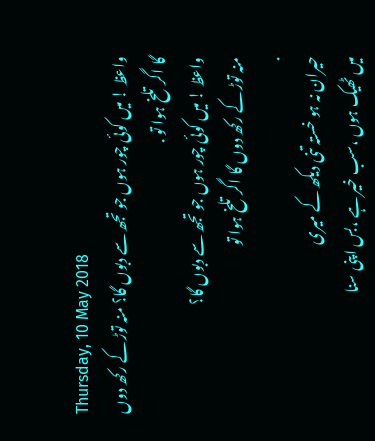Thursday, 10 May 2018
واعظ ! میں کوئی چور ہوں جو تجھ سے دبوں گا؟ منہ توڑ کے رکھ دوں گا اگر تلخ ہوا تو .
واعظ ! میں کوئی چور ہوں جو تجھ سے دبوں گا؟
منہ توڑ کے رکھ دوں گا اگر تلخ ہوا تو
.
حیران نہ ہو خستہ تنی دیکھ کے میری
میں ٹھیک ہوں ،سب خیر ہے ،بس اپنی سنا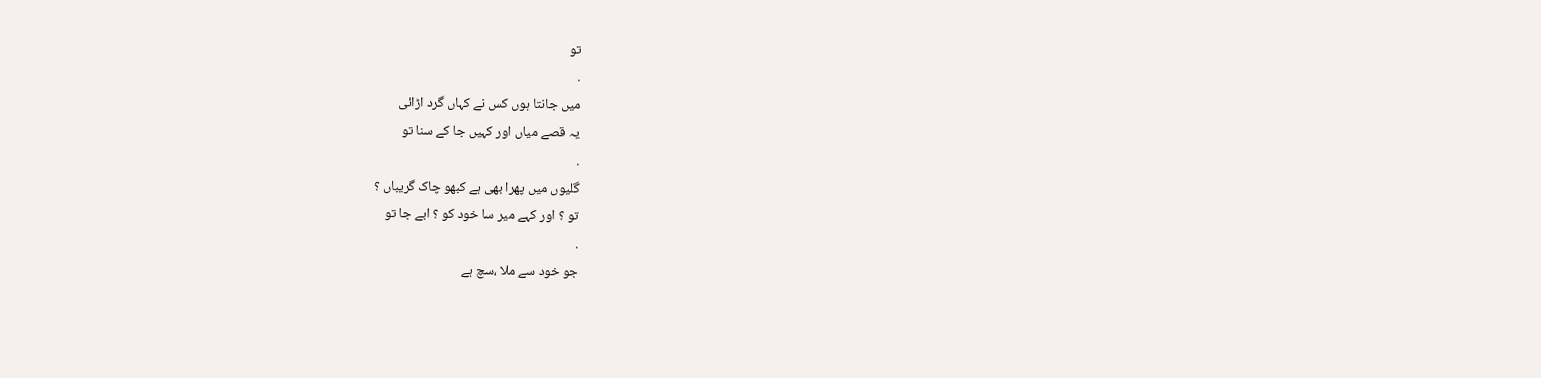تو
.
میں جانتا ہوں کس نے کہاں گرد اڑائی
یہ قصے میاں اور کہیں جا کے سنا تو
.
گلیوں میں پھرا بھی ہے کبھو چاک گریباں ؟
تو ؟ اور کہے میر سا خود کو ؟ ابے جا تو
.
جو خود سے ملا ،سچ ہے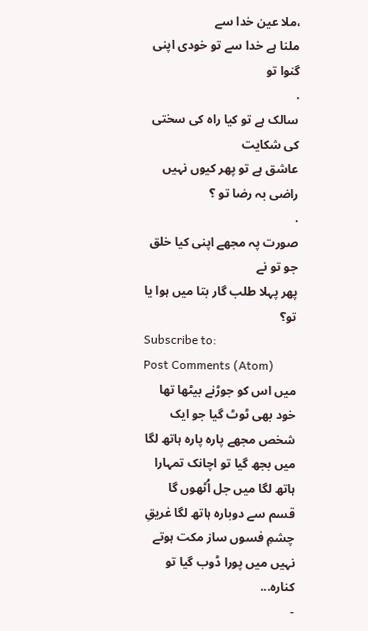،ملا عین خدا سے
ملنا ہے خدا سے تو خودی اپنی گنوا تو
.
سالک ہے تو کیا راہ کی سختی کی شکایت
عاشق ہے تو پھر کیوں نہیں راضی بہ رضا تو ؟
.
صورت پہ مجھے اپنی کیا خلق جو تو نے
پھر پہلا طلب گار بتا میں ہوا یا تو؟
Subscribe to:
Post Comments (Atom)
میں اس کو جوڑنے بیٹھا تھا خود بھی ٹوٹ گیا جو ایک شخص مجھے پارہ پارہ ہاتھ لگا
میں بجھ گیا تو اچانک تمہارا ہاتھ لگا میں جل اُٹھوں گا قسم سے دوبارہ ہاتھ لگا غریقِ چشمِ فسوں ساز مکت ہوتے نہیں میں پورا ڈوب گیا تو کنارہ...
-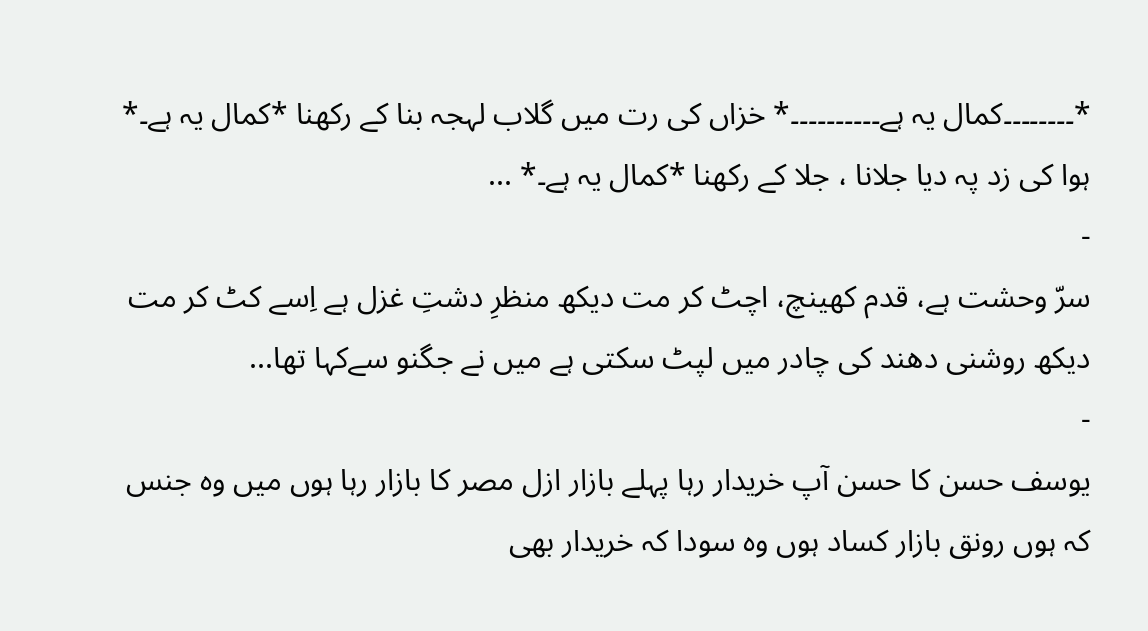*۔۔۔۔۔۔۔۔کمال یہ ہے۔۔۔۔۔۔۔۔۔۔* خزاں کی رت میں گلاب لہجہ بنا کے رکھنا *کمال یہ ہے۔* ہوا کی زد پہ دیا جلانا ، جلا کے رکھنا *کمال یہ ہے۔* ...
-
سرّ وحشت ہے، قدم کھینچ، اچٹ کر مت دیکھ منظرِ دشتِ غزل ہے اِسے کٹ کر مت دیکھ روشنی دھند کی چادر میں لپٹ سکتی ہے میں نے جگنو سےکہا تھا...
-
یوسف حسن کا حسن آپ خریدار رہا پہلے بازار ازل مصر کا بازار رہا ہوں میں وہ جنس کہ ہوں رونق بازار کساد ہوں وہ سودا کہ خریدار بھی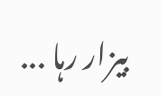بیزار رہا ...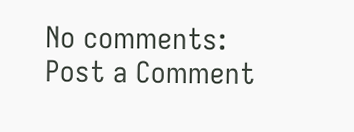No comments:
Post a Comment